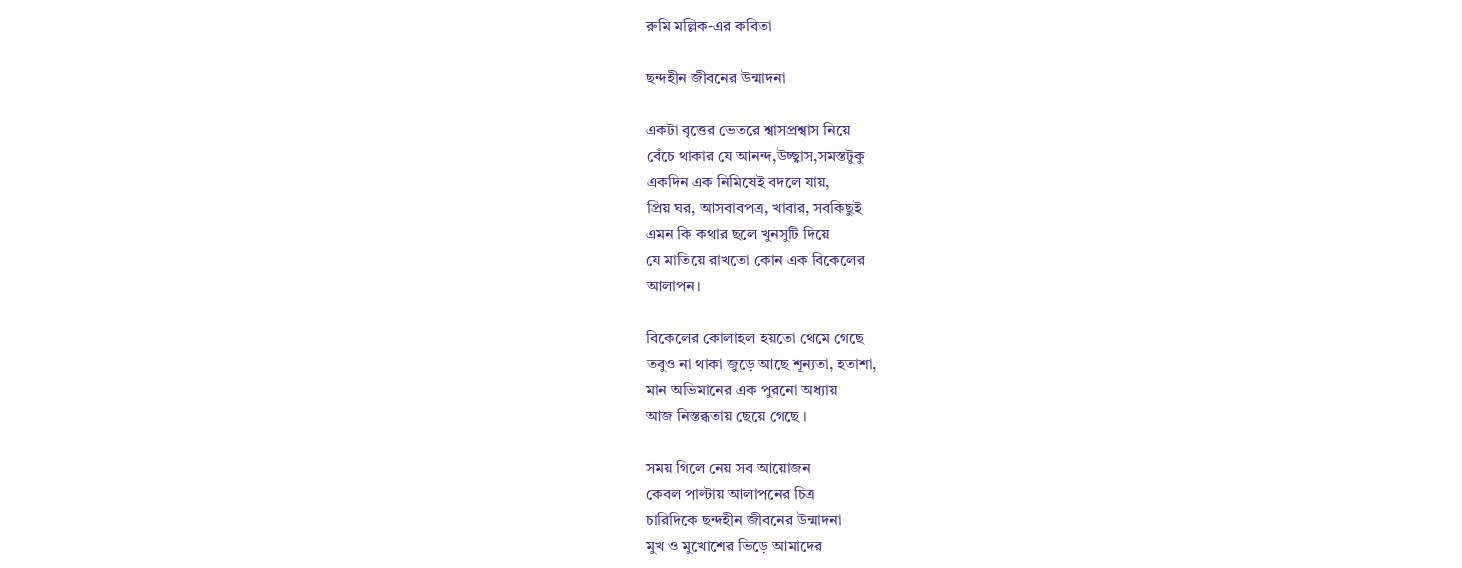রুমি মল্লিক-এর কবিতা

ছন্দহীন জীবনের উন্মাদনা

একটা বৃত্তের ভেতরে শ্বাসপ্রশ্বাস নিয়ে
বেঁচে থাকার যে আনন্দ,উচ্ছ্বাস,সমস্তটুকু
একদিন এক নিমিষেই বদলে যায়,
প্রিয় ঘর, আসবাবপত্র, খাবার, সবকিছুই
এমন কি কথার ছলে খুনসুটি দিয়ে
যে মাতিয়ে রাখতো কোন এক বিকেলের
আলাপন।

বিকেলের কোলাহল হয়তো থেমে গেছে
তবুও না থাকা জুড়ে আছে শূন্যতা, হতাশা,
মান অভিমানের এক পুরনো অধ্যায়
আজ নিস্তব্ধতায় ছেয়ে গেছে ।

সময় গিলে নেয় সব আয়োজন
কেবল পাল্টায় আলাপনের চিত্র
চারিদিকে ছন্দহীন জীবনের উন্মাদনা
মুখ ও মুখোশের ভিড়ে আমাদের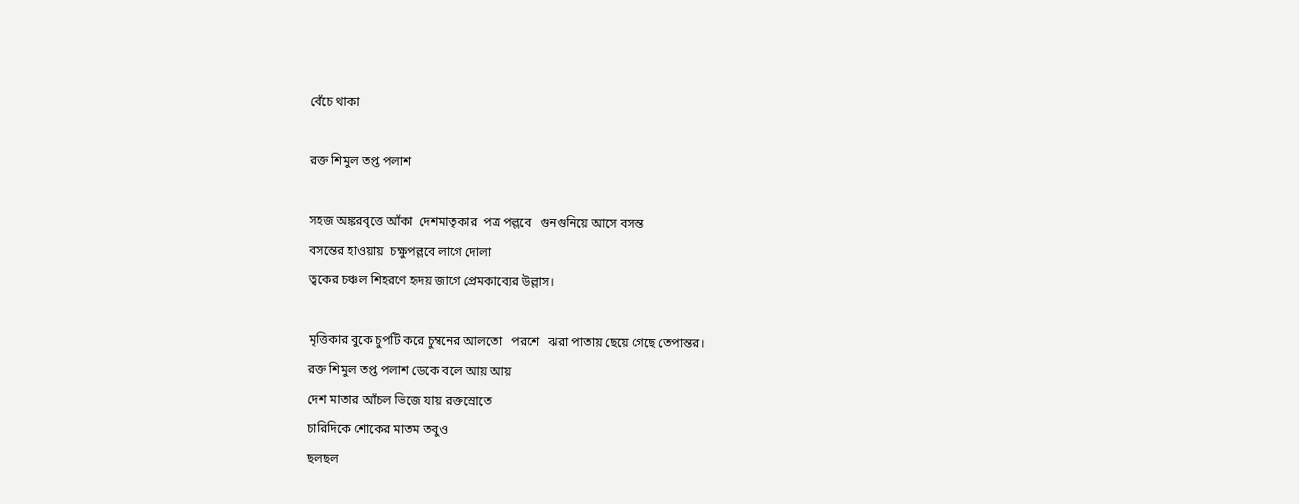বেঁচে থাকা

রক্ত শিমুল তপ্ত পলাশ

সহজ অঙ্করবৃত্তে আঁকা  দেশমাতৃকার  পত্র পল্লবে   গুনগুনিয়ে আসে বসন্ত
বসন্তের হাওয়ায়  চক্ষুপল্লবে লাগে দোলা
ত্বকের চঞ্চল শিহরণে হৃদয় জাগে প্রেমকাব্যের উল্লাস।

মৃত্তিকার বুকে চুপটি করে চুম্বনের আলতো   পরশে   ঝরা পাতায় ছেয়ে গেছে তেপান্তর।
রক্ত শিমুল তপ্ত পলাশ ডেকে বলে আয় আয়
দেশ মাতার আঁচল ভিজে যায় রক্তস্রোতে
চারিদিকে শোকের মাতম তবুও
ছলছল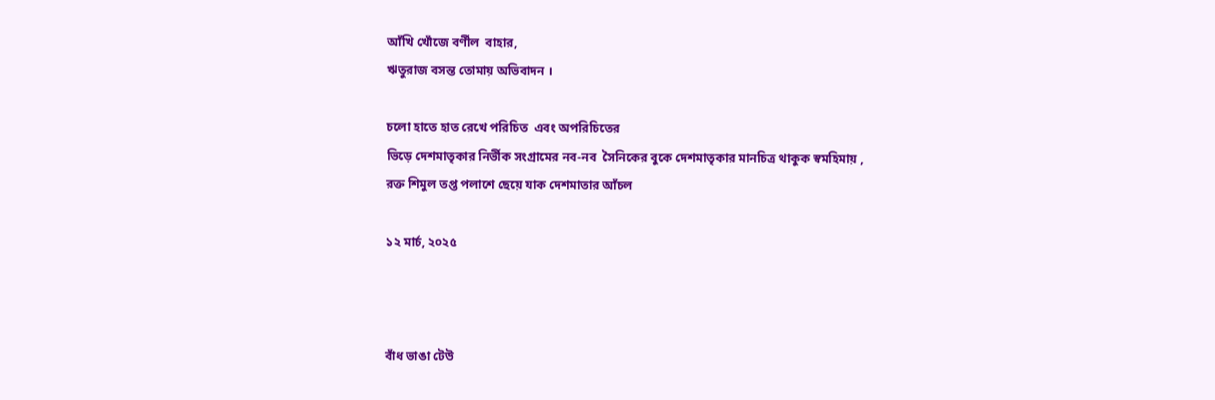আঁখি খোঁজে বর্ণীল  বাহার,
ঋতুরাজ বসন্ত তোমায় অভিবাদন ।

চলো হাতে হাত রেখে পরিচিত  এবং অপরিচিতের
ভিড়ে দেশমাতৃকার নির্ভীক সংগ্রামের নব-নব  সৈনিকের বুকে দেশমাতৃকার মানচিত্র থাকুক স্বমহিমায় ,
রক্ত শিমুল তপ্ত পলাশে ছেয়ে যাক দেশমাতার আঁচল

১২ মার্চ, ২০২৫



বাঁধ ভাঙা টেউ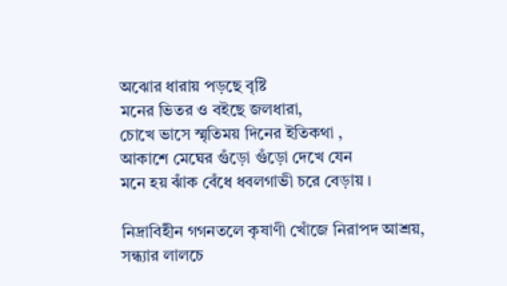অঝোর ধারায় পড়ছে বৃষ্টি
মনের ভিতর ও বইছে জলধারা,
চোখে ভাসে স্মৃতিময় দিনের ইতিকথা ,
আকাশে মেঘের গুঁড়ো গুঁড়ো দেখে যেন
মনে হয় ঝাঁক বেঁধে ধবলগাভী চরে বেড়ায় ।

নিদ্রাবিহীন গগনতলে কৃষাণী খোঁজে নিরাপদ আশ্রয়,
সন্ধ্যার লালচে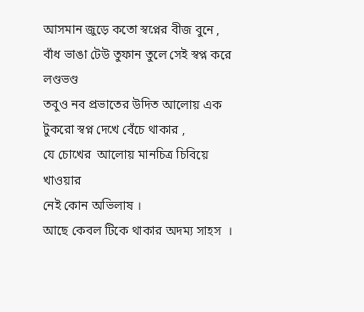আসমান জুড়ে কতো স্বপ্নের বীজ বুনে ,
বাঁধ ভাঙা টেউ তুফান তুলে সেই স্বপ্ন করে লণ্ডভণ্ড
তবুও নব প্রভাতের উদিত আলোয় এক টুকরো স্বপ্ন দেখে বেঁচে থাকার ,
যে চোখের  আলোয় মানচিত্র চিবিয়ে খাওয়ার
নেই কোন অভিলাষ ।
আছে কেবল টিকে থাকার অদম্য সাহস  ।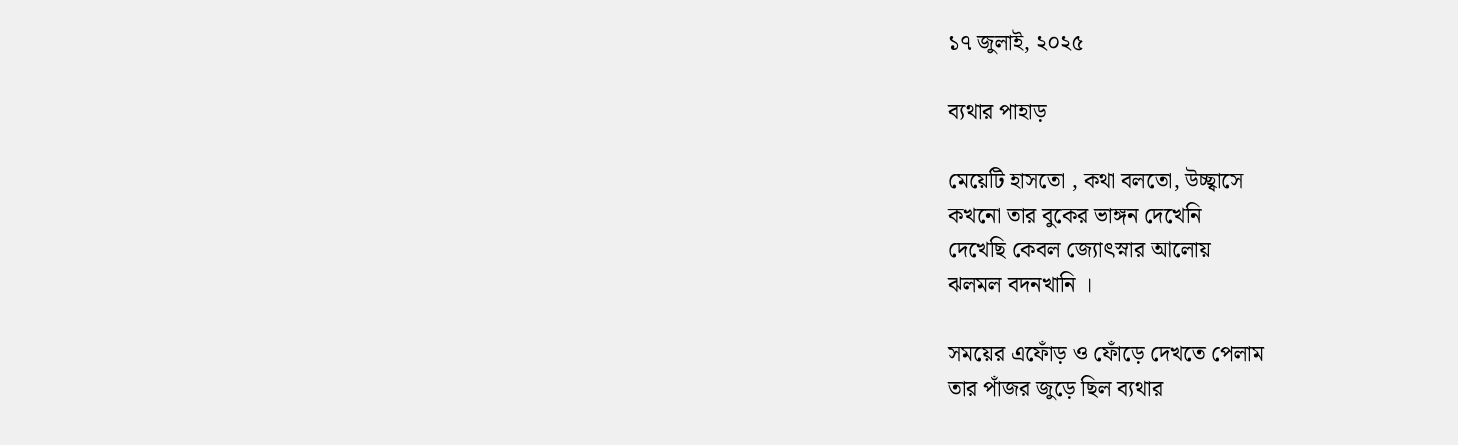১৭ জুলাই, ২০২৫

ব্যথার পাহাড়

মেয়েটি হাসতো , কথা বলতো, উচ্ছ্বাসে
কখনো তার বুকের ভাঙ্গন দেখেনি
দেখেছি কেবল জ্যোৎস্নার আলোয়
ঝলমল বদনখানি ।

সময়ের এফোঁড় ও ফোঁড়ে দেখতে পেলাম
তার পাঁজর জুড়ে ছিল ব্যথার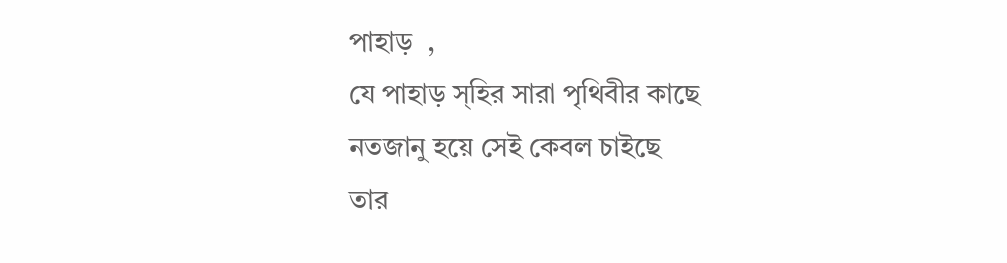পাহাড়  ,
যে পাহাড় স্হির সারা পৃথিবীর কাছে
নতজানু হয়ে সেই কেবল চাইছে
তার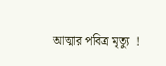আত্মার পবিত্র মৃত্যু  !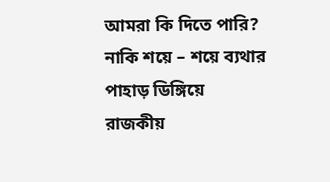আমরা কি দিতে পারি?
নাকি শয়ে – শয়ে ব্যথার পাহাড় ডিঙ্গিয়ে
রাজকীয়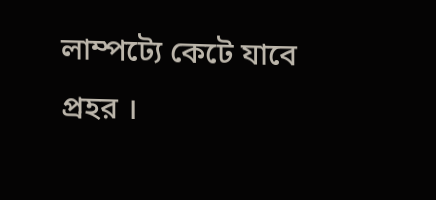লাম্পট্যে কেটে যাবে প্রহর ।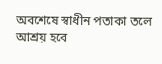অবশেষে স্বাধীন পতাকা তলে আশ্রয় হবে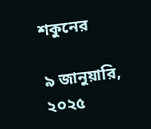শকুনের

৯ জানুয়ারি, ২০২৫